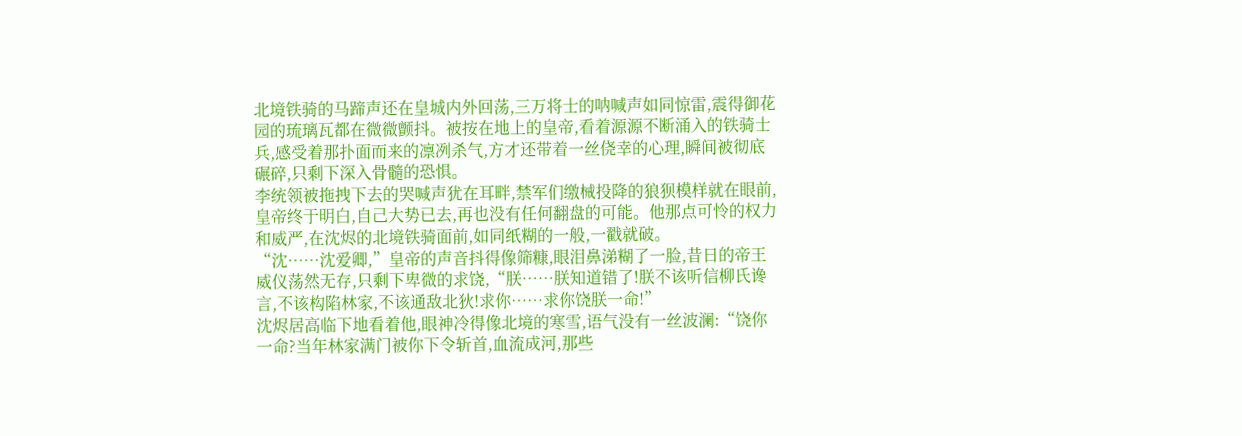北境铁骑的马蹄声还在皇城内外回荡,三万将士的呐喊声如同惊雷,震得御花园的琉璃瓦都在微微颤抖。被按在地上的皇帝,看着源源不断涌入的铁骑士兵,感受着那扑面而来的凛冽杀气,方才还带着一丝侥幸的心理,瞬间被彻底碾碎,只剩下深入骨髓的恐惧。
李统领被拖拽下去的哭喊声犹在耳畔,禁军们缴械投降的狼狈模样就在眼前,皇帝终于明白,自己大势已去,再也没有任何翻盘的可能。他那点可怜的权力和威严,在沈烬的北境铁骑面前,如同纸糊的一般,一戳就破。
“沈……沈爱卿,”皇帝的声音抖得像筛糠,眼泪鼻涕糊了一脸,昔日的帝王威仪荡然无存,只剩下卑微的求饶,“朕……朕知道错了!朕不该听信柳氏谗言,不该构陷林家,不该通敌北狄!求你……求你饶朕一命!”
沈烬居高临下地看着他,眼神冷得像北境的寒雪,语气没有一丝波澜:“饶你一命?当年林家满门被你下令斩首,血流成河,那些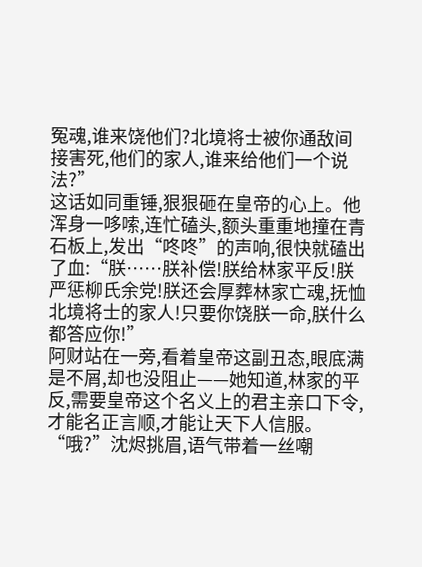冤魂,谁来饶他们?北境将士被你通敌间接害死,他们的家人,谁来给他们一个说法?”
这话如同重锤,狠狠砸在皇帝的心上。他浑身一哆嗦,连忙磕头,额头重重地撞在青石板上,发出“咚咚”的声响,很快就磕出了血:“朕……朕补偿!朕给林家平反!朕严惩柳氏余党!朕还会厚葬林家亡魂,抚恤北境将士的家人!只要你饶朕一命,朕什么都答应你!”
阿财站在一旁,看着皇帝这副丑态,眼底满是不屑,却也没阻止——她知道,林家的平反,需要皇帝这个名义上的君主亲口下令,才能名正言顺,才能让天下人信服。
“哦?”沈烬挑眉,语气带着一丝嘲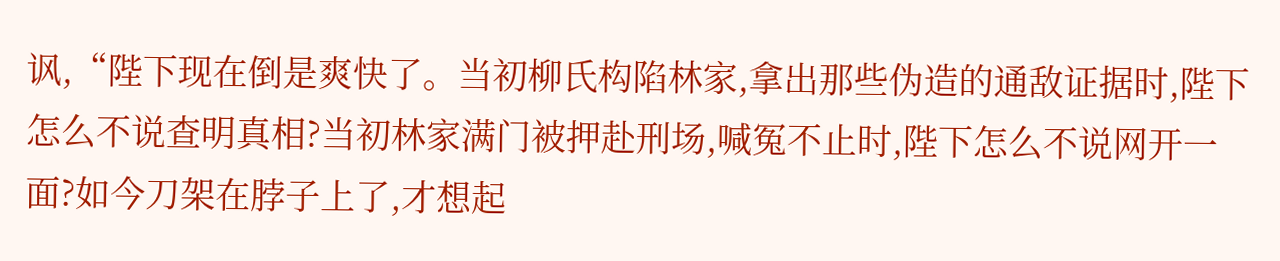讽,“陛下现在倒是爽快了。当初柳氏构陷林家,拿出那些伪造的通敌证据时,陛下怎么不说查明真相?当初林家满门被押赴刑场,喊冤不止时,陛下怎么不说网开一面?如今刀架在脖子上了,才想起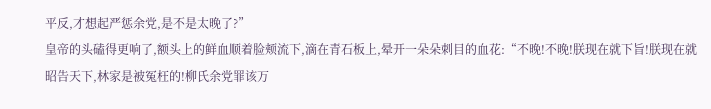平反,才想起严惩余党,是不是太晚了?”
皇帝的头磕得更响了,额头上的鲜血顺着脸颊流下,滴在青石板上,晕开一朵朵刺目的血花:“不晚!不晚!朕现在就下旨!朕现在就昭告天下,林家是被冤枉的!柳氏余党罪该万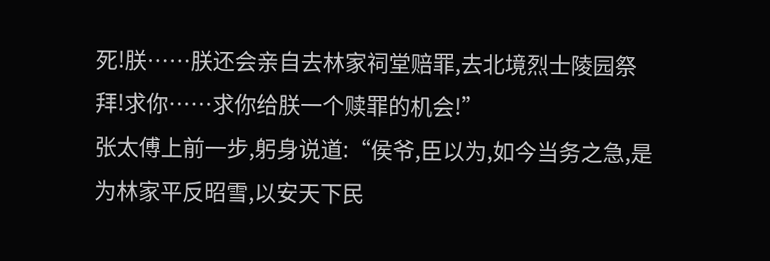死!朕……朕还会亲自去林家祠堂赔罪,去北境烈士陵园祭拜!求你……求你给朕一个赎罪的机会!”
张太傅上前一步,躬身说道:“侯爷,臣以为,如今当务之急,是为林家平反昭雪,以安天下民